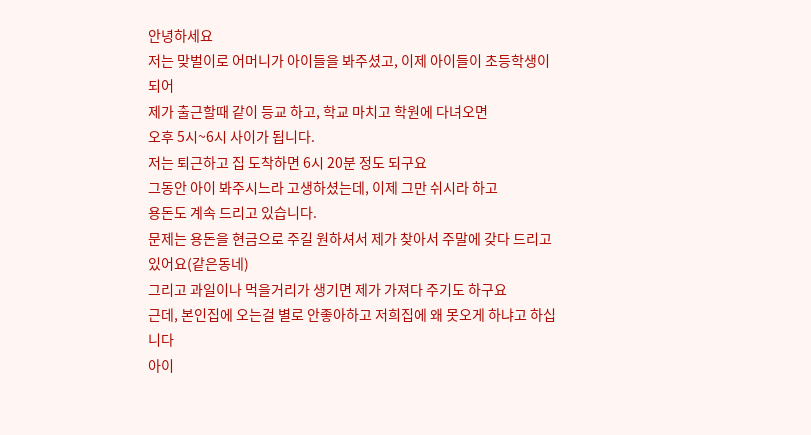안녕하세요
저는 맞벌이로 어머니가 아이들을 봐주셨고, 이제 아이들이 초등학생이 되어
제가 출근할때 같이 등교 하고, 학교 마치고 학원에 다녀오면
오후 5시~6시 사이가 됩니다.
저는 퇴근하고 집 도착하면 6시 20분 정도 되구요
그동안 아이 봐주시느라 고생하셨는데, 이제 그만 쉬시라 하고
용돈도 계속 드리고 있습니다.
문제는 용돈을 현금으로 주길 원하셔서 제가 찾아서 주말에 갖다 드리고 있어요(같은동네)
그리고 과일이나 먹을거리가 생기면 제가 가져다 주기도 하구요
근데, 본인집에 오는걸 별로 안좋아하고 저희집에 왜 못오게 하냐고 하십니다
아이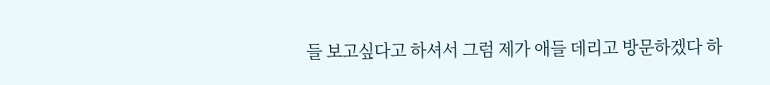들 보고싶다고 하셔서 그럼 제가 애들 데리고 방문하겠다 하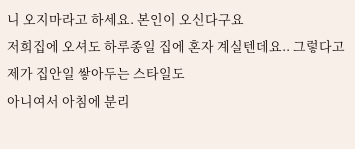니 오지마라고 하세요. 본인이 오신다구요
저희집에 오셔도 하루종일 집에 혼자 계실텐데요.. 그렇다고 제가 집안일 쌓아두는 스타일도
아니여서 아침에 분리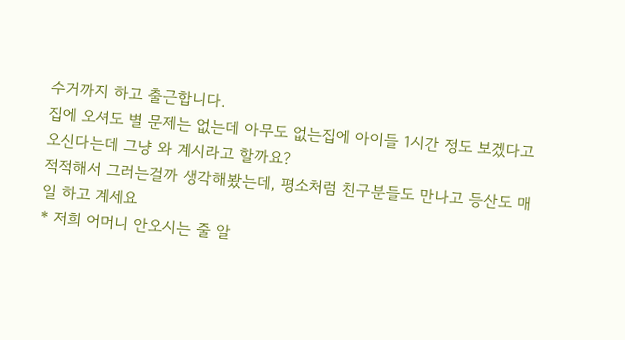수거까지 하고 출근합니다.
집에 오셔도 별 문제는 없는데 아무도 없는집에 아이들 1시간 정도 보겠다고
오신다는데 그냥 와 계시라고 할까요?
적적해서 그러는걸까 생각해봤는데, 평소처럼 친구분들도 만나고 등산도 매일 하고 계세요
* 저희 어머니 안오시는 줄 알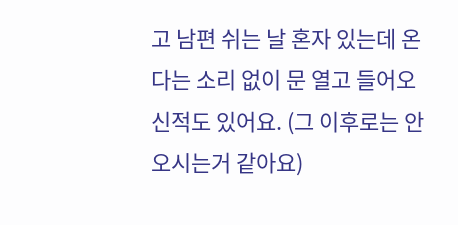고 남편 쉬는 날 혼자 있는데 온다는 소리 없이 문 열고 들어오신적도 있어요. (그 이후로는 안오시는거 같아요)